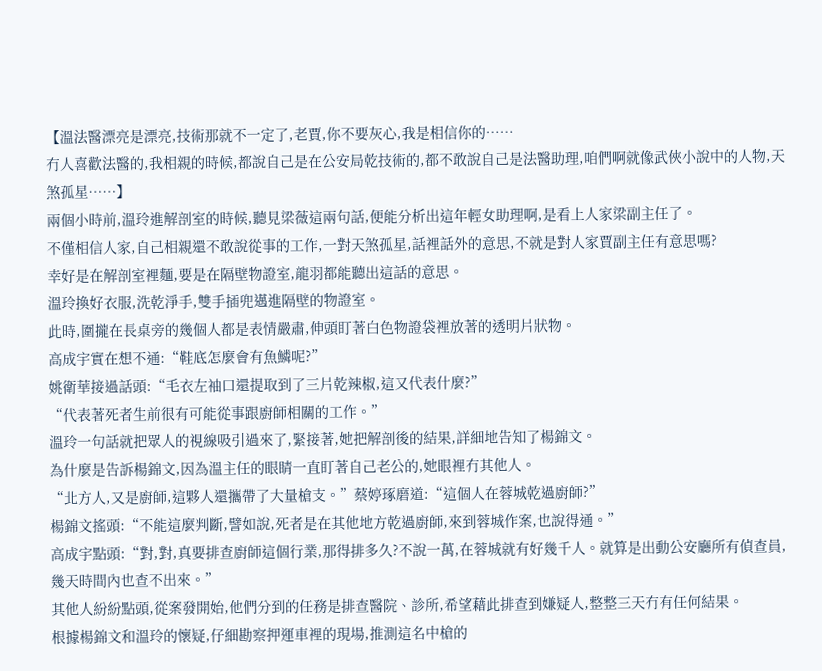【溫法醫漂亮是漂亮,技術那就不一定了,老賈,你不要灰心,我是相信你的……
冇人喜歡法醫的,我相親的時候,都說自己是在公安局乾技術的,都不敢說自己是法醫助理,咱們啊就像武俠小說中的人物,天煞孤星……】
兩個小時前,溫玲進解剖室的時候,聽見梁薇這兩句話,便能分析出這年輕女助理啊,是看上人家梁副主任了。
不僅相信人家,自己相親還不敢說從事的工作,一對天煞孤星,話裡話外的意思,不就是對人家賈副主任有意思嗎?
幸好是在解剖室裡麵,要是在隔壁物證室,龍羽都能聽出這話的意思。
溫玲換好衣服,洗乾淨手,雙手插兜邁進隔壁的物證室。
此時,圍攏在長桌旁的幾個人都是表情嚴肅,伸頭盯著白色物證袋裡放著的透明片狀物。
高成宇實在想不通:“鞋底怎麼會有魚鱗呢?”
姚衛華接過話頭:“毛衣左袖口還提取到了三片乾辣椒,這又代表什麼?”
“代表著死者生前很有可能從事跟廚師相關的工作。”
溫玲一句話就把眾人的視線吸引過來了,緊接著,她把解剖後的結果,詳細地告知了楊錦文。
為什麼是告訴楊錦文,因為溫主任的眼睛一直盯著自己老公的,她眼裡冇其他人。
“北方人,又是廚師,這夥人還攜帶了大量槍支。”蔡婷琢磨道:“這個人在蓉城乾過廚師?”
楊錦文搖頭:“不能這麼判斷,譬如說,死者是在其他地方乾過廚師,來到蓉城作案,也說得通。”
高成宇點頭:“對,對,真要排查廚師這個行業,那得排多久?不說一萬,在蓉城就有好幾千人。就算是出動公安廳所有偵查員,幾天時間內也查不出來。”
其他人紛紛點頭,從案發開始,他們分到的任務是排查醫院、診所,希望藉此排查到嫌疑人,整整三天冇有任何結果。
根據楊錦文和溫玲的懷疑,仔細勘察押運車裡的現場,推測這名中槍的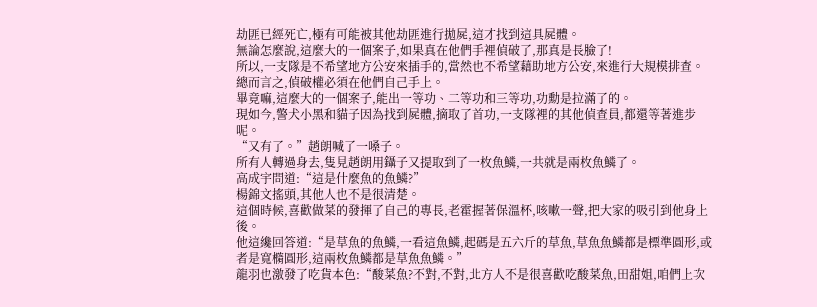劫匪已經死亡,極有可能被其他劫匪進行拋屍,這才找到這具屍體。
無論怎麼說,這麼大的一個案子,如果真在他們手裡偵破了,那真是長臉了!
所以,一支隊是不希望地方公安來插手的,當然也不希望藉助地方公安,來進行大規模排查。
總而言之,偵破權必須在他們自己手上。
畢竟嘛,這麼大的一個案子,能出一等功、二等功和三等功,功勳是拉滿了的。
現如今,警犬小黑和貓子因為找到屍體,摘取了首功,一支隊裡的其他偵查員,都還等著進步呢。
“又有了。”趙朗喊了一嗓子。
所有人轉過身去,隻見趙朗用鑷子又提取到了一枚魚鱗,一共就是兩枚魚鱗了。
高成宇問道:“這是什麼魚的魚鱗?”
楊錦文搖頭,其他人也不是很清楚。
這個時候,喜歡做菜的發揮了自己的專長,老霍握著保溫杯,咳嗽一聲,把大家的吸引到他身上後。
他這纔回答道:“是草魚的魚鱗,一看這魚鱗,起碼是五六斤的草魚,草魚魚鱗都是標準圓形,或者是寬橢圓形,這兩枚魚鱗都是草魚魚鱗。”
龍羽也激發了吃貨本色:“酸菜魚?不對,不對,北方人不是很喜歡吃酸菜魚,田甜姐,咱們上次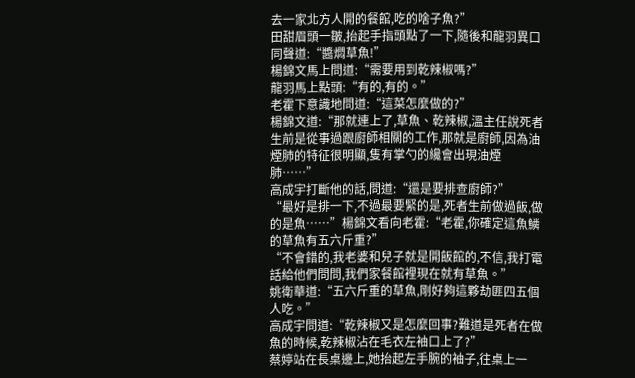去一家北方人開的餐館,吃的啥子魚?”
田甜眉頭一皺,抬起手指頭點了一下,隨後和龍羽異口同聲道:“醬燜草魚!”
楊錦文馬上問道:“需要用到乾辣椒嗎?”
龍羽馬上點頭:“有的,有的。”
老霍下意識地問道:“這菜怎麼做的?”
楊錦文道:“那就連上了,草魚、乾辣椒,溫主任說死者生前是從事過跟廚師相關的工作,那就是廚師,因為油煙肺的特征很明顯,隻有掌勺的纔會出現油煙肺……”
高成宇打斷他的話,問道:“還是要排查廚師?”
“最好是排一下,不過最要緊的是,死者生前做過飯,做的是魚……”楊錦文看向老霍:“老霍,你確定這魚鱗的草魚有五六斤重?”
“不會錯的,我老婆和兒子就是開飯館的,不信,我打電話給他們問問,我們家餐館裡現在就有草魚。”
姚衛華道:“五六斤重的草魚,剛好夠這夥劫匪四五個人吃。”
高成宇問道:“乾辣椒又是怎麼回事?難道是死者在做魚的時候,乾辣椒沾在毛衣左袖口上了?”
蔡婷站在長桌邊上,她抬起左手腕的袖子,往桌上一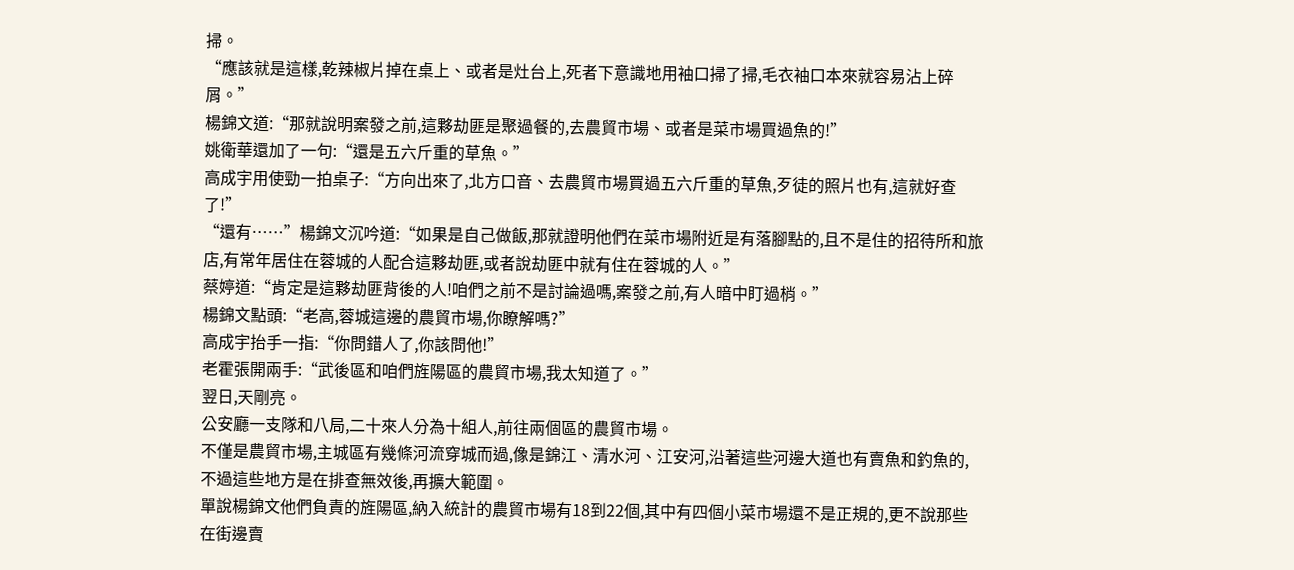掃。
“應該就是這樣,乾辣椒片掉在桌上、或者是灶台上,死者下意識地用袖口掃了掃,毛衣袖口本來就容易沾上碎屑。”
楊錦文道:“那就說明案發之前,這夥劫匪是聚過餐的,去農貿市場、或者是菜市場買過魚的!”
姚衛華還加了一句:“還是五六斤重的草魚。”
高成宇用使勁一拍桌子:“方向出來了,北方口音、去農貿市場買過五六斤重的草魚,歹徒的照片也有,這就好查了!”
“還有……”楊錦文沉吟道:“如果是自己做飯,那就證明他們在菜市場附近是有落腳點的,且不是住的招待所和旅店,有常年居住在蓉城的人配合這夥劫匪,或者說劫匪中就有住在蓉城的人。”
蔡婷道:“肯定是這夥劫匪背後的人!咱們之前不是討論過嗎,案發之前,有人暗中盯過梢。”
楊錦文點頭:“老高,蓉城這邊的農貿市場,你瞭解嗎?”
高成宇抬手一指:“你問錯人了,你該問他!”
老霍張開兩手:“武後區和咱們旌陽區的農貿市場,我太知道了。”
翌日,天剛亮。
公安廳一支隊和八局,二十來人分為十組人,前往兩個區的農貿市場。
不僅是農貿市場,主城區有幾條河流穿城而過,像是錦江、清水河、江安河,沿著這些河邊大道也有賣魚和釣魚的,不過這些地方是在排查無效後,再擴大範圍。
單說楊錦文他們負責的旌陽區,納入統計的農貿市場有18到22個,其中有四個小菜市場還不是正規的,更不說那些在街邊賣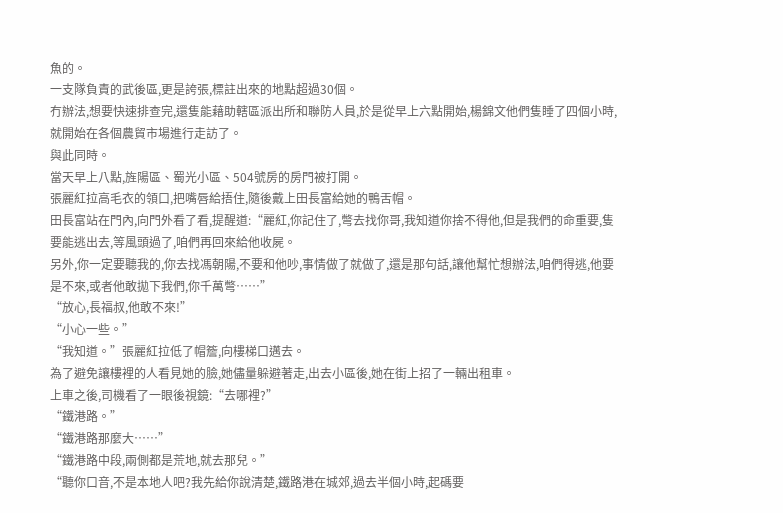魚的。
一支隊負責的武後區,更是誇張,標註出來的地點超過30個。
冇辦法,想要快速排查完,還隻能藉助轄區派出所和聯防人員,於是從早上六點開始,楊錦文他們隻睡了四個小時,就開始在各個農貿市場進行走訪了。
與此同時。
當天早上八點,旌陽區、蜀光小區、504號房的房門被打開。
張麗紅拉高毛衣的領口,把嘴唇給捂住,隨後戴上田長富給她的鴨舌帽。
田長富站在門內,向門外看了看,提醒道:“麗紅,你記住了,彆去找你哥,我知道你捨不得他,但是我們的命重要,隻要能逃出去,等風頭過了,咱們再回來給他收屍。
另外,你一定要聽我的,你去找馮朝陽,不要和他吵,事情做了就做了,還是那句話,讓他幫忙想辦法,咱們得逃,他要是不來,或者他敢拋下我們,你千萬彆……”
“放心,長福叔,他敢不來!”
“小心一些。”
“我知道。”張麗紅拉低了帽簷,向樓梯口邁去。
為了避免讓樓裡的人看見她的臉,她儘量躲避著走,出去小區後,她在街上招了一輛出租車。
上車之後,司機看了一眼後視鏡:“去哪裡?”
“鐵港路。”
“鐵港路那麼大……”
“鐵港路中段,兩側都是荒地,就去那兒。”
“聽你口音,不是本地人吧?我先給你說清楚,鐵路港在城郊,過去半個小時,起碼要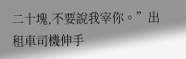二十塊,不要說我宰你。”出租車司機伸手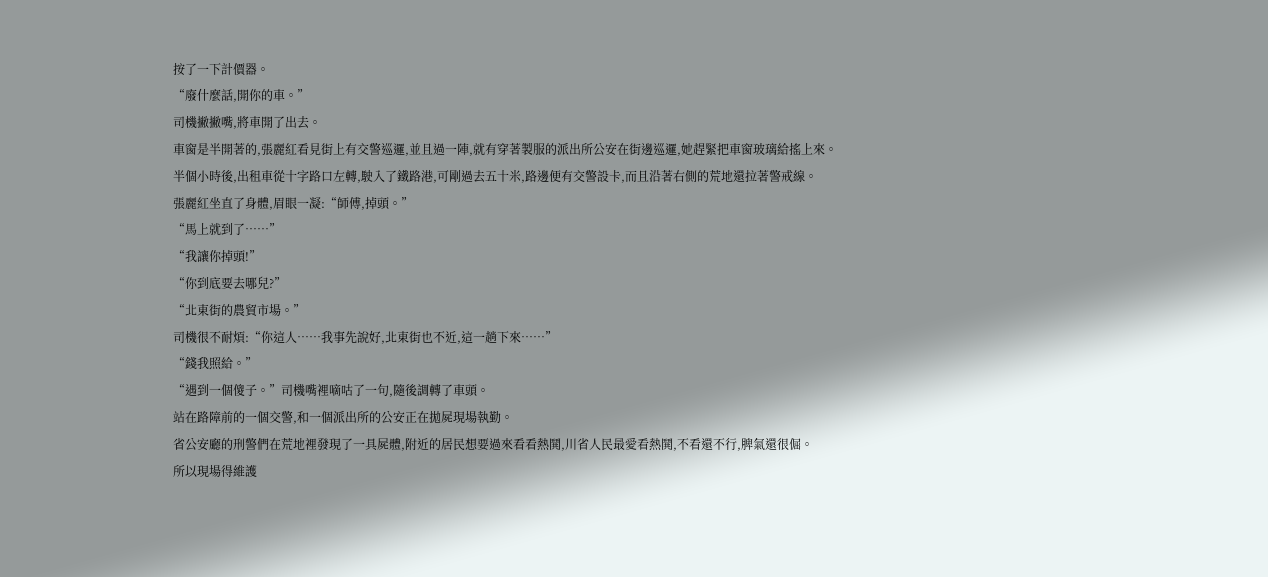按了一下計價器。
“廢什麼話,開你的車。”
司機撇撇嘴,將車開了出去。
車窗是半開著的,張麗紅看見街上有交警巡邏,並且過一陣,就有穿著製服的派出所公安在街邊巡邏,她趕緊把車窗玻璃給搖上來。
半個小時後,出租車從十字路口左轉,駛入了鐵路港,可剛過去五十米,路邊便有交警設卡,而且沿著右側的荒地還拉著警戒線。
張麗紅坐直了身體,眉眼一凝:“師傅,掉頭。”
“馬上就到了……”
“我讓你掉頭!”
“你到底要去哪兒?”
“北東街的農貿市場。”
司機很不耐煩:“你這人……我事先說好,北東街也不近,這一趟下來……”
“錢我照給。”
“遇到一個傻子。”司機嘴裡嘀咕了一句,隨後調轉了車頭。
站在路障前的一個交警,和一個派出所的公安正在拋屍現場執勤。
省公安廳的刑警們在荒地裡發現了一具屍體,附近的居民想要過來看看熱鬨,川省人民最愛看熱鬨,不看還不行,脾氣還很倔。
所以現場得維護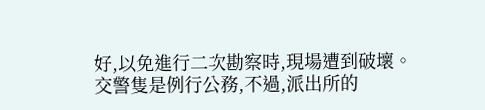好,以免進行二次勘察時,現場遭到破壞。
交警隻是例行公務,不過,派出所的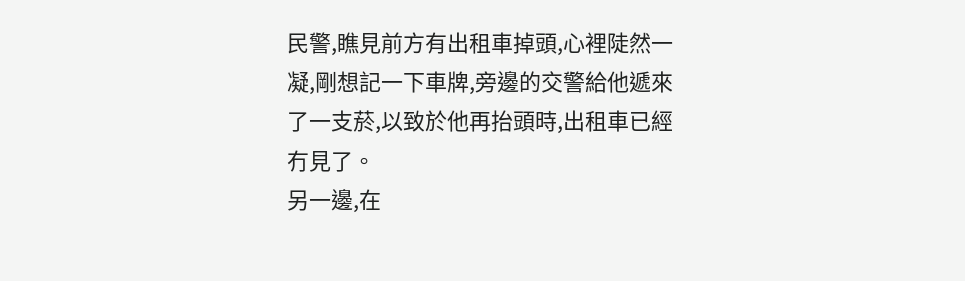民警,瞧見前方有出租車掉頭,心裡陡然一凝,剛想記一下車牌,旁邊的交警給他遞來了一支菸,以致於他再抬頭時,出租車已經冇見了。
另一邊,在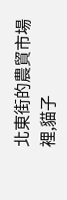北東街的農貿市場裡,貓子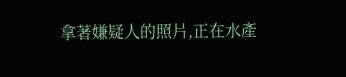拿著嫌疑人的照片,正在水產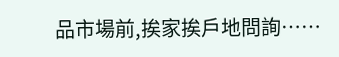品市場前,挨家挨戶地問詢……